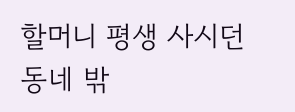할머니 평생 사시던 동네 밖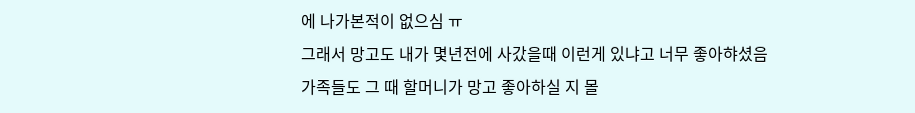에 나가본적이 없으심 ㅠ
그래서 망고도 내가 몇년전에 사갔을때 이런게 있냐고 너무 좋아햐셨음
가족들도 그 때 할머니가 망고 좋아하실 지 몰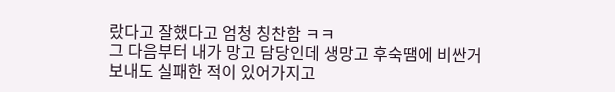랐다고 잘했다고 엄청 칭찬함 ㅋㅋ
그 다음부터 내가 망고 담당인데 생망고 후숙땜에 비싼거 보내도 실패한 적이 있어가지고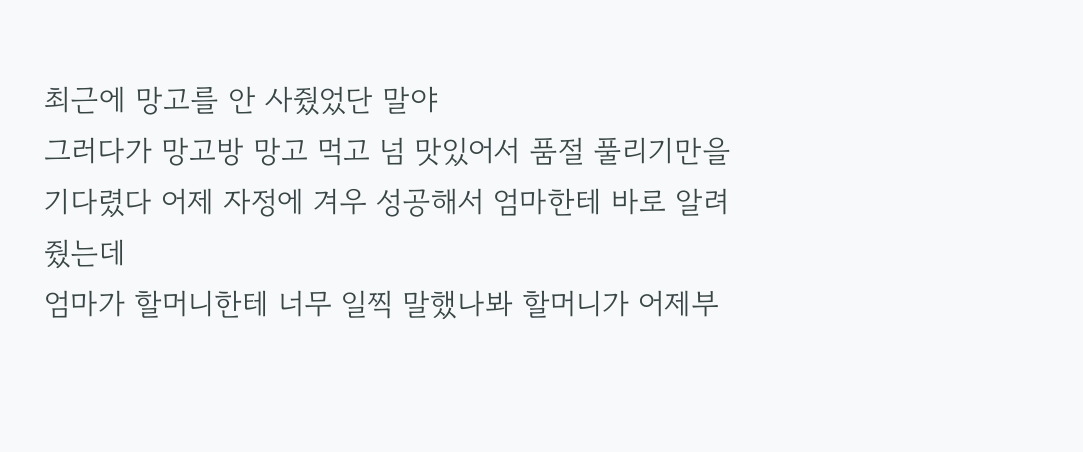최근에 망고를 안 사줬었단 말야
그러다가 망고방 망고 먹고 넘 맛있어서 품절 풀리기만을 기다렸다 어제 자정에 겨우 성공해서 엄마한테 바로 알려줬는데
엄마가 할머니한테 너무 일찍 말했나봐 할머니가 어제부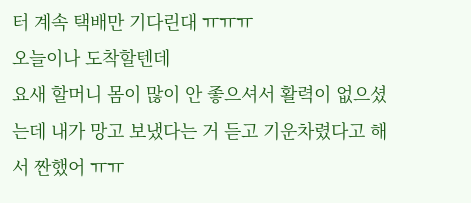터 계속 택배만 기다린대 ㅠㅠㅠ
오늘이나 도착할텐데
요새 할머니 몸이 많이 안 좋으셔서 활력이 없으셨는데 내가 망고 보냈다는 거 듣고 기운차렸다고 해서 짠했어 ㅠㅠ